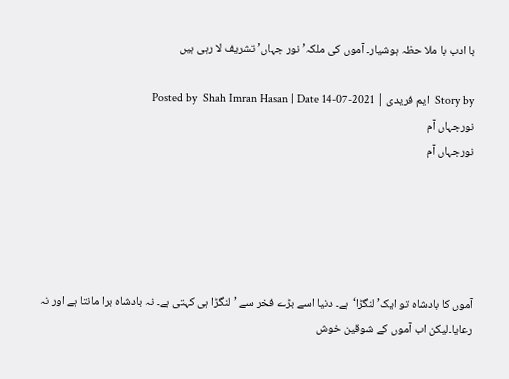با ادب با ملا حظہ ہوشیار۔ آموں کی ملکہ’ نور جہاں’ تشریف لا رہی ہیں

Story by  ایم فریدی | Posted by  Shah Imran Hasan | Date 14-07-2021
نورجہاں آم
نورجہاں آم





آموں کا بادشاہ تو ایک’ لنگڑا‘ہے۔ دنیا اسے بڑے فخر سے ’لنگڑا ہی کہتی ہے۔ نہ بادشاہ برا مانتا ہے اور نہ رعایا۔لیکن اب آموں کے شوقین خوش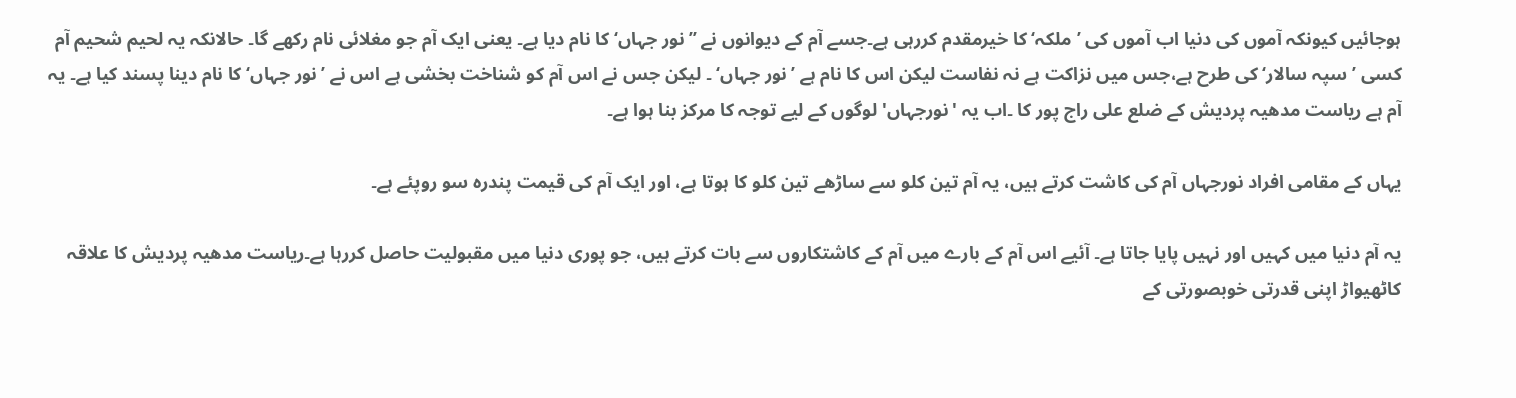ہوجائیں کیونکہ آموں کی دنیا اب آموں کی ’ملکہ‘ کا خیرمقدم کررہی ہے۔جسے آم کے دیوانوں نے ’’نور جہاں‘ کا نام دیا ہے۔ یعنی ایک آم جو مغلائی نام رکھے گا۔ حالانکہ یہ لحیم شحیم آم کسی ’سپہ سالار‘کی طرح ہے،جس میں نزاکت ہے نہ نفاست لیکن اس کا نام ہے ’نور جہاں‘ ۔ لیکن جس نے اس آم کو شناخت بخشی ہے اس نے ’نور جہاں‘ کا نام دینا پسند کیا ہے۔ یہ آم ہے ریاست مدھیہ پردیش کے ضلع علی راج پور کا ۔اب یہ 'نورجہاں' لوگوں کے لیے توجہ کا مرکز بنا ہوا ہے۔

یہاں کے مقامی افراد نورجہاں آم کی کاشت کرتے ہیں، یہ آم تین کلو سے ساڑھے تین کلو کا ہوتا ہے، اور ایک آم کی قیمت پندرہ سو روپئے ہے۔

یہ آم دنیا میں کہیں اور نہیں پایا جاتا ہے۔ آئیے اس آم کے بارے میں آم کے کاشتکاروں سے بات کرتے ہیں، جو پوری دنیا میں مقبولیت حاصل کررہا ہے۔ریاست مدھیہ پردیش کا علاقہ کاٹھیواڑ اپنی قدرتی خوبصورتی کے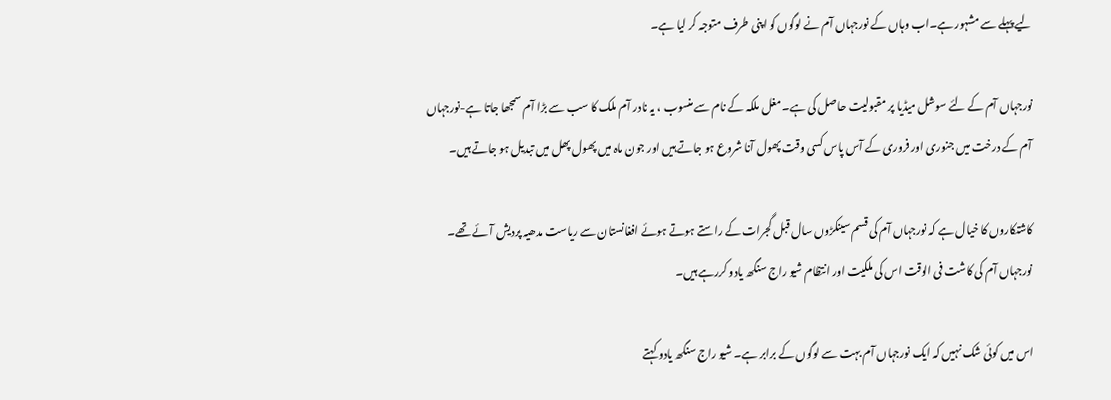لیے پہلے سے مشہور ہے۔اب وہاں کے نورجہاں آم نے لوگوں کو اپنی طرف متوجہ کر لیا ہے۔

نورجہاں آم کے لئے سوشل میڈیا پر مقبولیت حاصل کی ہے۔ مغل ملکہ کے نام سے منسوب ، یہ نادر آم ملک کا سب سے بڑا آم سمجھا جاتا ہے-نورجہاں آم کے درخت میں جنوری اور فروری کے آس پاس کسی وقت پھول آنا شروع ہو جاتے ہیں اور جون ماہ میں پھول پھل میں تبدیل ہو جاتے ہیں۔

کاشتکاروں کا خیال ہے کہ نورجہاں آم کی قسم سینکڑوں سال قبل گجرات کے راستے ہوتے ہوئے افغانستان سے ریاست مدھیہ پردیش آئے تھے۔ نورجہاں آم کی کاشت فی الوقت اس کی ملکیت اور انتظام شیو راج سنگھ یادو کررہے ہیں۔

اس میں کوئی شک نہیں کہ ایک نورجہاں آم بہت سے لوگوں کے برابر ہے۔ شیو راج سنگھ یادو کہتے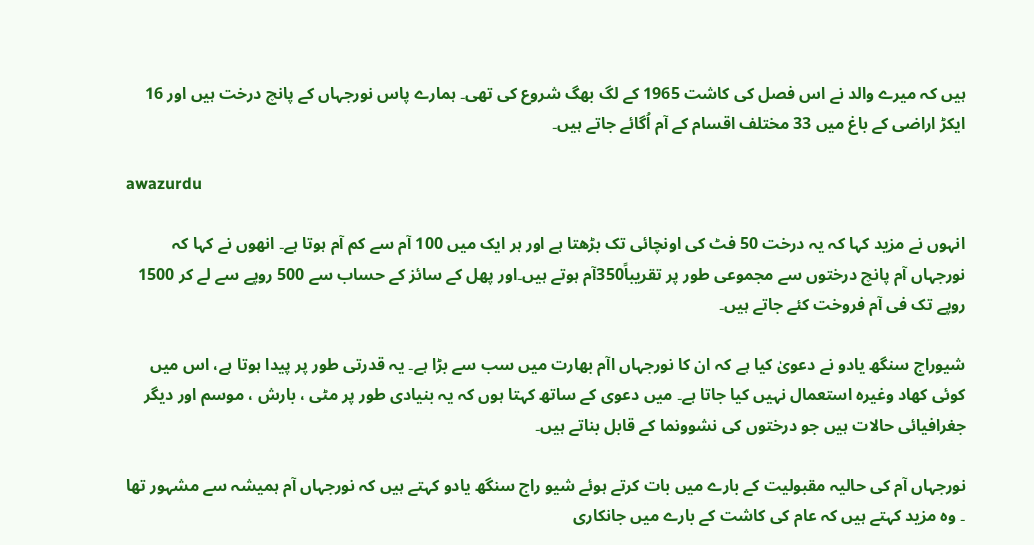ہیں کہ میرے والد نے اس فصل کی کاشت 1965 کے لگ بھگ شروع کی تھی۔ ہمارے پاس نورجہاں کے پانچ درخت ہیں اور 16 ایکڑ اراضی کے باغ میں 33 مختلف اقسام کے آم اُگائے جاتے ہیں۔

awazurdu

انہوں نے مزید کہا کہ یہ درخت 50 فٹ کی اونچائی تک بڑھتا ہے اور ہر ایک میں 100 آم سے کم آم ہوتا ہے۔ انھوں نے کہا کہ نورجہاں آم پانچ درختوں سے مجموعی طور پر تقریباً350آم ہوتے ہیں۔اور پھل کے سائز کے حساب سے 500 روپے سے لے کر 1500 روپے تک فی آم فروخت کئے جاتے ہیں۔

شیوراج سنگھ یادو نے دعویٰ کیا ہے کہ ان کا نورجہاں اآم بھارت میں سب سے بڑا ہے۔ یہ قدرتی طور پر پیدا ہوتا ہے، اس میں کوئی کھاد وغیرہ استعمال نہیں کیا جاتا ہے۔ میں دعوی کے ساتھ کہتا ہوں کہ یہ بنیادی طور پر مٹی ، بارش ، موسم اور دیگر جغرافیائی حالات ہیں جو درختوں کی نشوونما کے قابل بناتے ہیں۔

نورجہاں آم کی حالیہ مقبولیت کے بارے میں بات کرتے ہوئے شیو راج سنگھ یادو کہتے ہیں کہ نورجہاں آم ہمیشہ سے مشہور تھا ۔ وہ مزید کہتے ہیں کہ عام کی کاشت کے بارے میں جانکاری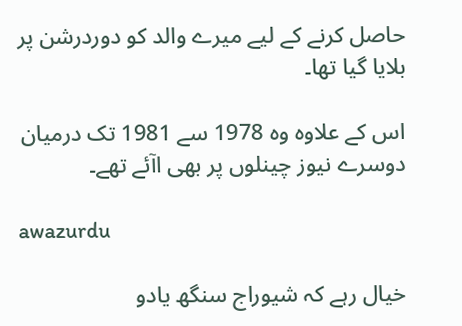حاصل کرنے کے لیے میرے والد کو دوردرشن پر بلایا گیا تھا۔

اس کے علاوہ وہ 1978 سے 1981 تک درمیان دوسرے نیوز چینلوں پر بھی اآئے تھے۔

awazurdu

خیال رہے کہ شیوراج سنگھ یادو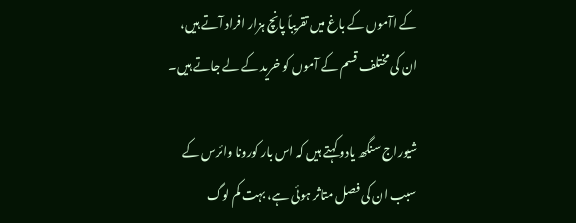کے اآموں کے باغ میں تقریباً پانچ ہزار افراد آتے ہیں، ان کی مختلف قسم کے آموں کو خرید کے لے جاتے ہیں۔

شیوراج سنگھ یادو کہتے ہیں کہ اس بار کورونا وائرس کے سبب ان کی فصل متاثر ہوئی ہے، بہت کم لوگ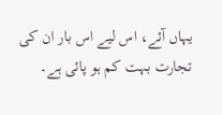یہاں آئے، اس لیے اس بار ان کی تجارت بہت کم ہو پائی ہے۔